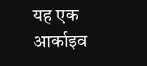यह एक आर्काइव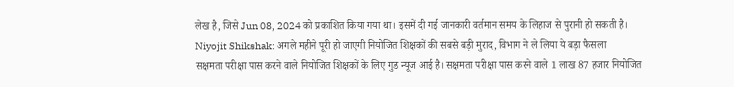लेख है, जिसे Jun 08, 2024 को प्रकाशित किया गया था। इसमें दी गई जानकारी वर्तमान समय के लिहाज से पुरानी हो सकती है।
Niyojit Shikshak: अगले महीने पूरी हो जाएगी नियोजित शिक्षकों की सबसे बड़ी मुराद, विभाग ने ले लिया ये बड़ा फैसला
सक्षमता परीक्षा पास करने वाले नियोजित शिक्षकों के लिए गुड न्यूज आई है। सक्षमता परीक्षा पास करने वाले 1 लाख 87 हजार नियोजित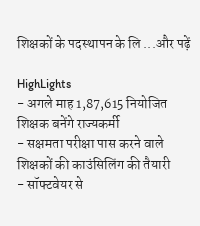शिक्षकों के पदस्थापन के लि ...और पढ़ें

HighLights
- अगले माह 1,87,615 नियोजित शिक्षक बनेंगे राज्यकर्मी
- सक्षमता परीक्षा पास करने वाले शिक्षकों की काउंसिलिंग की तैयारी
- सॉफ्टवेयर से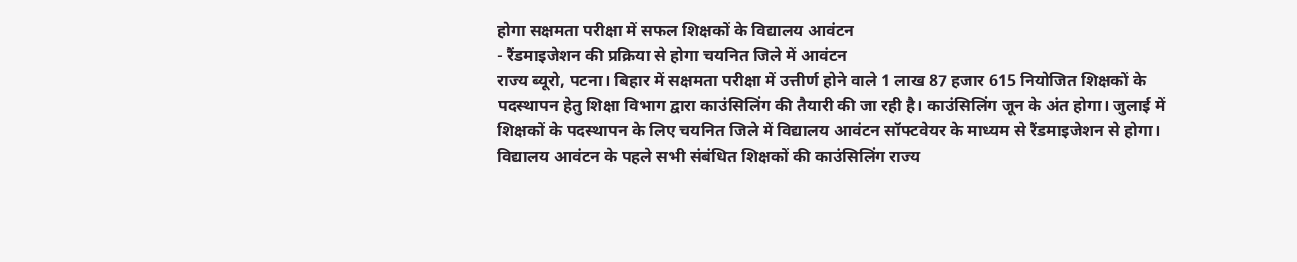होगा सक्षमता परीक्षा में सफल शिक्षकों के विद्यालय आवंटन
- रैंडमाइजेशन की प्रक्रिया से होगा चयनित जिले में आवंटन
राज्य ब्यूरो, पटना। बिहार में सक्षमता परीक्षा में उत्तीर्ण होने वाले 1 लाख 87 हजार 615 नियोजित शिक्षकों के पदस्थापन हेतु शिक्षा विभाग द्वारा काउंसिलिंग की तैयारी की जा रही है। काउंसिलिंग जून के अंत होगा। जुलाई में शिक्षकों के पदस्थापन के लिए चयनित जिले में विद्यालय आवंटन सॉफ्टवेयर के माध्यम से रैंडमाइजेशन से होगा।
विद्यालय आवंटन के पहले सभी संबंधित शिक्षकों की काउंसिलिंग राज्य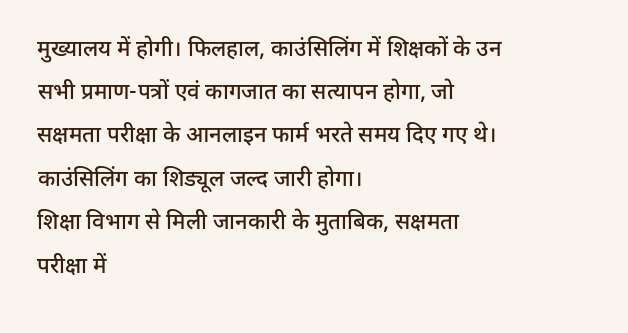मुख्यालय में होगी। फिलहाल, काउंसिलिंग में शिक्षकों के उन सभी प्रमाण-पत्रों एवं कागजात का सत्यापन होगा, जो सक्षमता परीक्षा के आनलाइन फार्म भरते समय दिए गए थे। काउंसिलिंग का शिड्यूल जल्द जारी होगा।
शिक्षा विभाग से मिली जानकारी के मुताबिक, सक्षमता परीक्षा में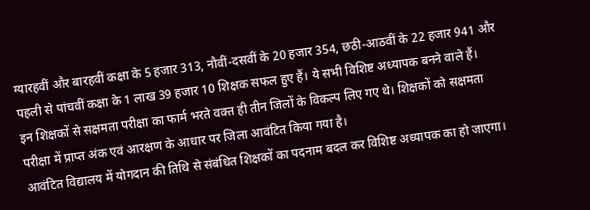ग्यारहवीं और बारहवीं कक्षा के 5 हजार 313, नौवीं-दसवीं के 20 हजार 354, छठी-आठवीं के 22 हजार 941 और पहली से पांचवीं कक्षा के 1 लाख 39 हजार 10 शिक्षक सफल हुए हैं। ये सभी विशिष्ट अध्यापक बनने वाले हैं।
इन शिक्षकों से सक्षमता परीक्षा का फार्म भरते वक्त ही तीन जिलों के विकल्प लिए गए थे। शिक्षकों को सक्षमता परीक्षा में प्राप्त अंक एवं आरक्षण के आधार पर जिला आवंटित किया गया है।
आवंटित विद्यालय में योगदान की तिथि से संबंधित शिक्षकों का पदनाम बदल कर विशिष्ट अध्यापक का हो जाएगा।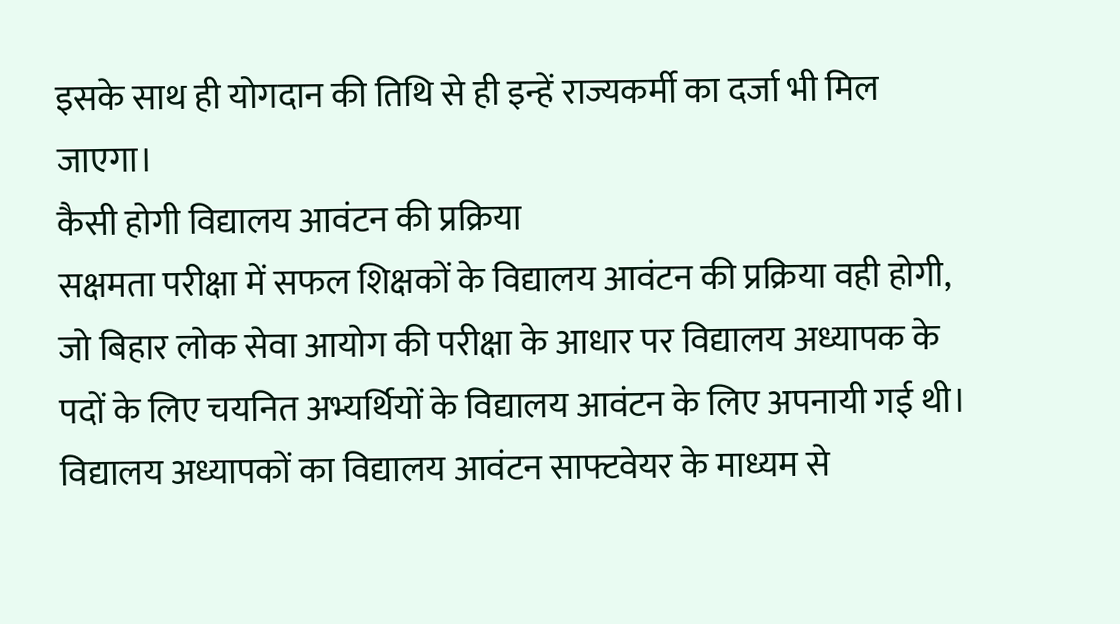इसके साथ ही योगदान की तिथि से ही इन्हें राज्यकर्मी का दर्जा भी मिल जाएगा।
कैसी होगी विद्यालय आवंटन की प्रक्रिया
सक्षमता परीक्षा में सफल शिक्षकों के विद्यालय आवंटन की प्रक्रिया वही होगी, जो बिहार लोक सेवा आयोग की परीक्षा के आधार पर विद्यालय अध्यापक के पदों के लिए चयनित अभ्यर्थियों के विद्यालय आवंटन के लिए अपनायी गई थी। विद्यालय अध्यापकों का विद्यालय आवंटन साफ्टवेयर के माध्यम से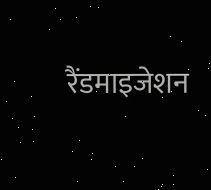रैंडमाइजेशन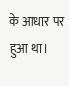के आधार पर हुआ था।